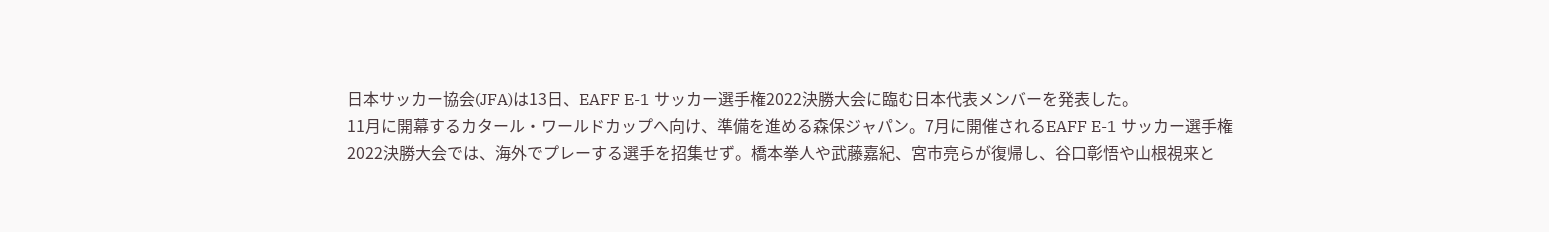日本サッカー協会(JFA)は13日、EAFF E-1 サッカー選手権2022決勝大会に臨む日本代表メンバーを発表した。
11月に開幕するカタール・ワールドカップへ向け、準備を進める森保ジャパン。7月に開催されるEAFF E-1 サッカー選手権2022決勝大会では、海外でプレーする選手を招集せず。橋本拳人や武藤嘉紀、宮市亮らが復帰し、谷口彰悟や山根視来と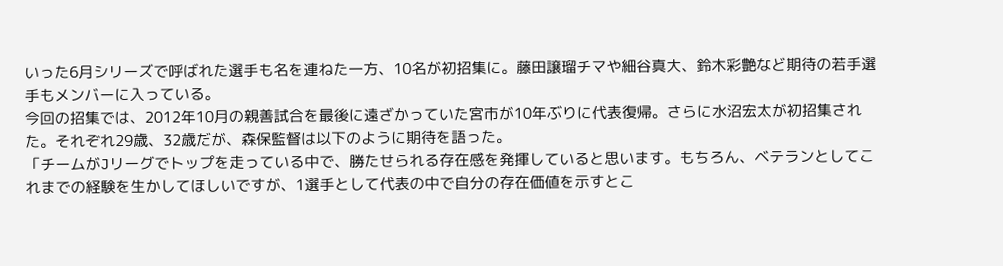いった6月シリーズで呼ばれた選手も名を連ねた一方、10名が初招集に。藤田譲瑠チマや細谷真大、鈴木彩艶など期待の若手選手もメンバーに入っている。
今回の招集では、2012年10月の親善試合を最後に遠ざかっていた宮市が10年ぶりに代表復帰。さらに水沼宏太が初招集された。それぞれ29歳、32歳だが、森保監督は以下のように期待を語った。
「チームがJリーグでトップを走っている中で、勝たせられる存在感を発揮していると思います。もちろん、ベテランとしてこれまでの経験を生かしてほしいですが、1選手として代表の中で自分の存在価値を示すとこ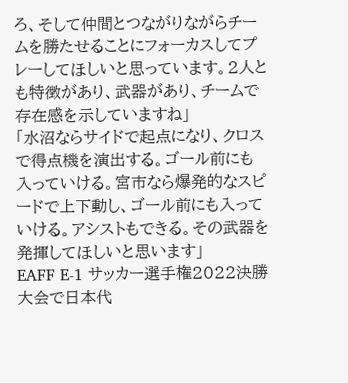ろ、そして仲間とつながりながらチームを勝たせることにフォーカスしてプレーしてほしいと思っています。2人とも特徴があり、武器があり、チームで存在感を示していますね」
「水沼ならサイドで起点になり、クロスで得点機を演出する。ゴール前にも入っていける。宮市なら爆発的なスピードで上下動し、ゴール前にも入っていける。アシストもできる。その武器を発揮してほしいと思います」
EAFF E-1 サッカー選手権2022決勝大会で日本代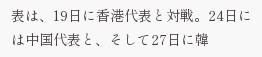表は、19日に香港代表と対戦。24日には中国代表と、そして27日に韓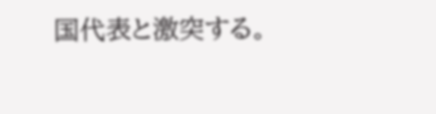国代表と激突する。